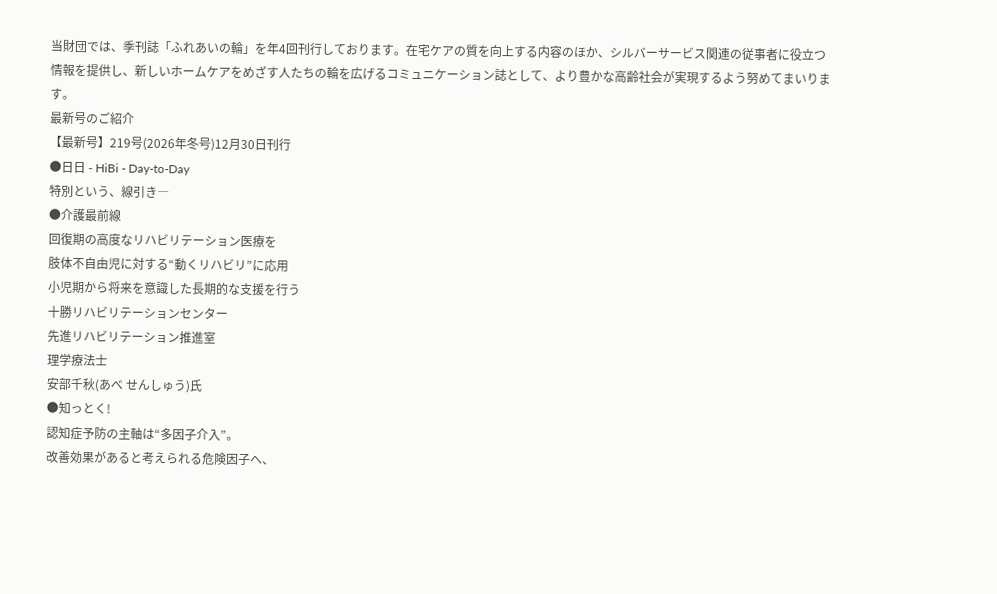当財団では、季刊誌「ふれあいの輪」を年4回刊行しております。在宅ケアの質を向上する内容のほか、シルバーサービス関連の従事者に役立つ情報を提供し、新しいホームケアをめざす人たちの輪を広げるコミュニケーション誌として、より豊かな高齢社会が実現するよう努めてまいります。
最新号のご紹介
【最新号】219号(2026年冬号)12月30日刊行
●日日 - HiBi - Day-to-Day
特別という、線引き―
●介護最前線
回復期の高度なリハビリテーション医療を
肢体不自由児に対する“動くリハビリ”に応用
小児期から将来を意識した長期的な支援を行う
十勝リハビリテーションセンター
先進リハビリテーション推進室
理学療法士
安部千秋(あべ せんしゅう)氏
●知っとく!
認知症予防の主軸は“多因子介入”。
改善効果があると考えられる危険因子へ、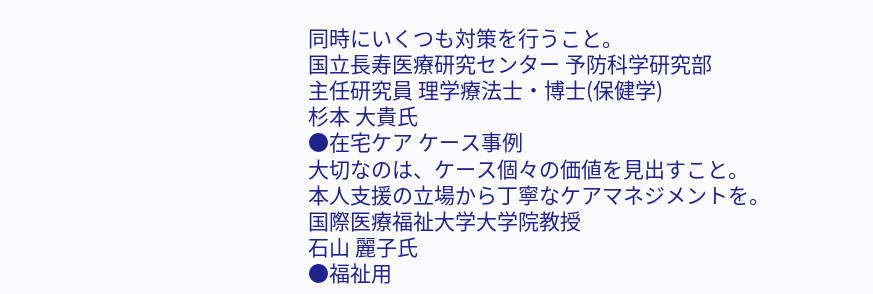同時にいくつも対策を行うこと。
国立長寿医療研究センター 予防科学研究部
主任研究員 理学療法士・博士(保健学)
杉本 大貴氏
●在宅ケア ケース事例
大切なのは、ケース個々の価値を見出すこと。
本人支援の立場から丁寧なケアマネジメントを。
国際医療福祉大学大学院教授
石山 麗子氏
●福祉用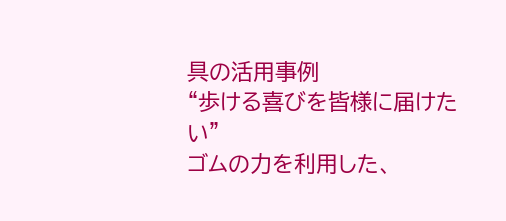具の活用事例
“歩ける喜びを皆様に届けたい”
ゴムの力を利用した、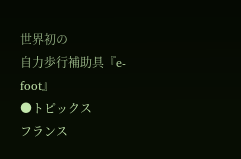世界初の
自力歩行補助具『e-foot』
●トピックス
フランス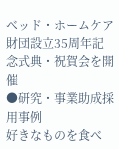ベッド・ホームケア財団設立35周年記念式典・祝賀会を開催
●研究・事業助成採用事例
好きなものを食べ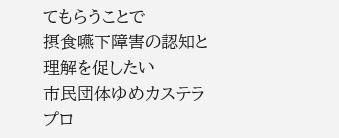てもらうことで
摂食嚥下障害の認知と理解を促したい
市民団体ゆめカステラプロ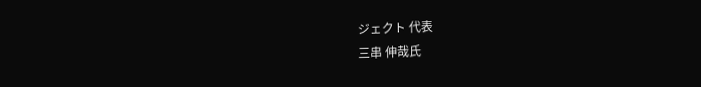ジェクト 代表
三串 伸哉氏